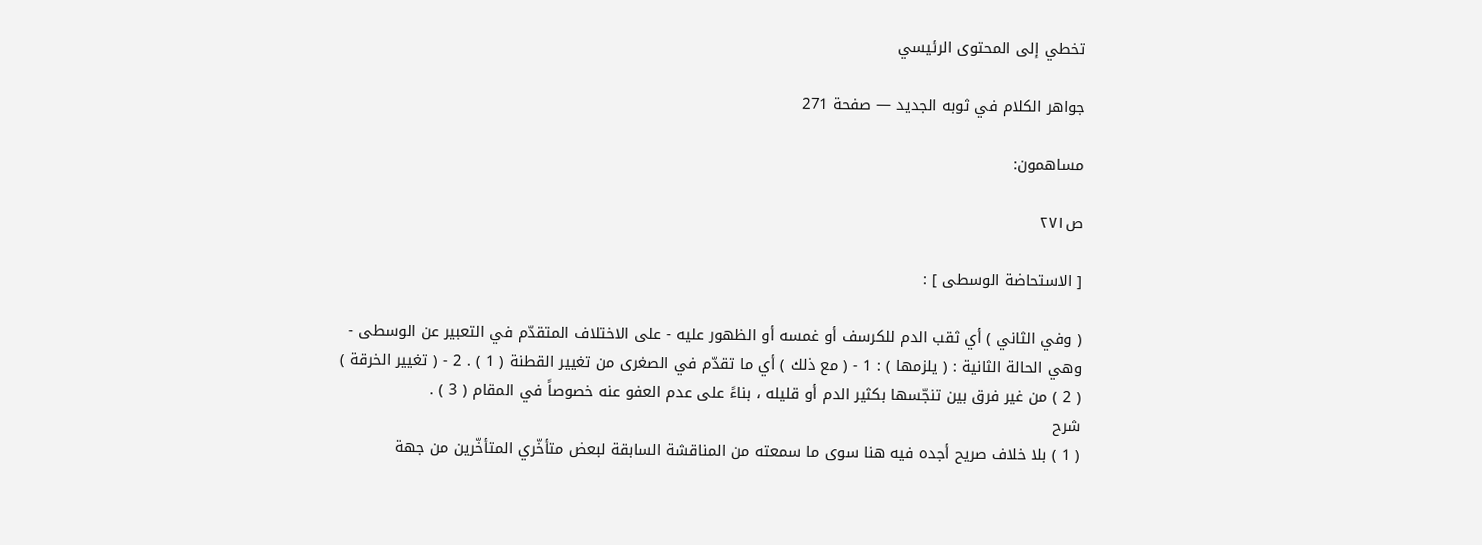تخطي إلى المحتوى الرئيسي

جواهر الكلام في ثوبه الجديد — صفحة 271

مساهمون:

ص٢٧١

[ الاستحاضة الوسطى ] :

( وفي الثاني ) أي ثقب الدم للكرسف أو غمسه أو الظهور عليه - على الاختلاف المتقدّم في التعبير عن الوسطى - وهي الحالة الثانية : ( يلزمها ) : 1 - ( مع ذلك ) أي ما تقدّم في الصغرى من تغيير القطنة ( 1 ) . 2 - ( تغيير الخرقة ) ( 2 ) من غير فرق بين تنجّسها بكثير الدم أو قليله ، بناءً على عدم العفو عنه خصوصاً في المقام ( 3 ) .
شرح
( 1 ) بلا خلاف صريح أجده فيه هنا سوى ما سمعته من المناقشة السابقة لبعض متأخّري المتأخّرين من جهة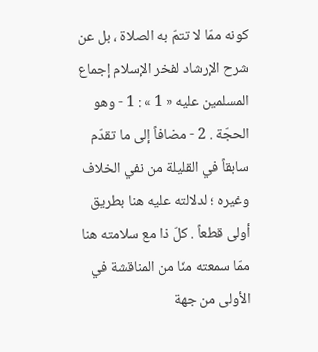كونه ممّا لا تتمّ به الصلاة ، بل عن شرح الإرشاد لفخر الإسلام إجماع المسلمين عليه « 1 » : 1 - وهو الحجّة . 2 - مضافاً إلى ما تقدّم سابقاً في القليلة من نفي الخلاف وغيره ؛ لدلالته عليه هنا بطريق أولى قطعاً . كلّ ذا مع سلامته هنا ممّا سمعته منّا من المناقشة في الأولى من جهة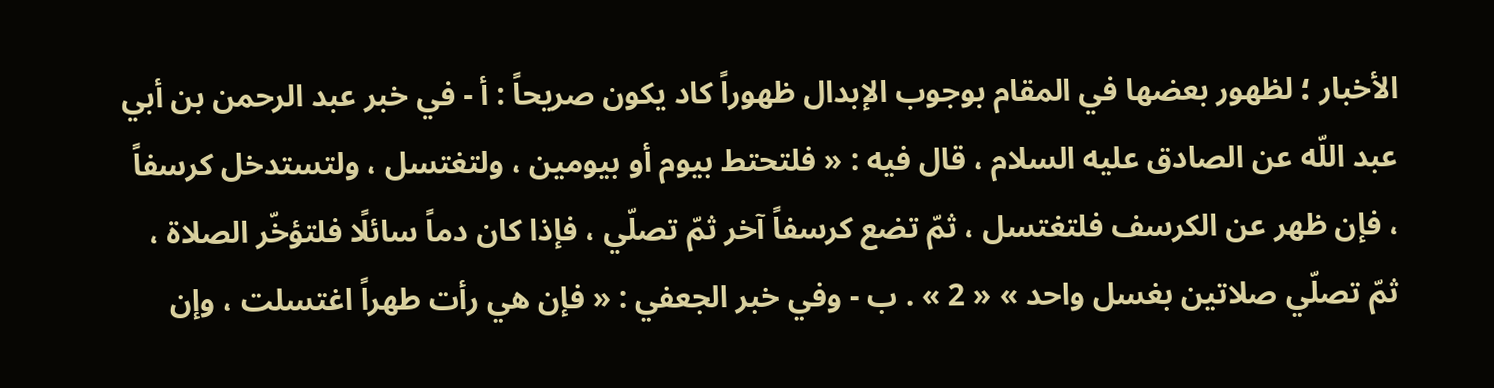الأخبار ؛ لظهور بعضها في المقام بوجوب الإبدال ظهوراً كاد يكون صريحاً : أ - في خبر عبد الرحمن بن أبي عبد اللّه عن الصادق عليه السلام ، قال فيه : « فلتحتط بيوم أو بيومين ، ولتغتسل ، ولتستدخل كرسفاً ، فإن ظهر عن الكرسف فلتغتسل ، ثمّ تضع كرسفاً آخر ثمّ تصلّي ، فإذا كان دماً سائلًا فلتؤخّر الصلاة ، ثمّ تصلّي صلاتين بغسل واحد » « 2 » . ب - وفي خبر الجعفي : « فإن هي رأت طهراً اغتسلت ، وإن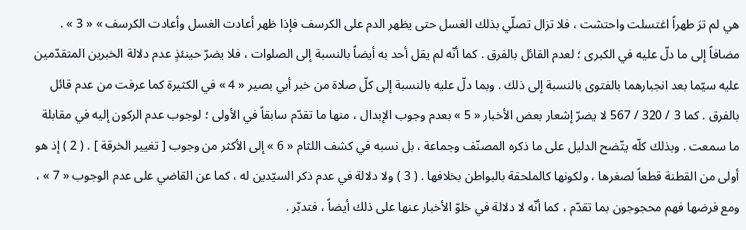هي لم ترَ طهراً اغتسلت واحتشت ، فلا تزال تصلّي بذلك الغسل حتى يظهر الدم على الكرسف فإذا ظهر أعادت الغسل وأعادت الكرسف » « 3 » . مضافاً إلى ما دلّ عليه في الكبرى ؛ لعدم القائل بالفرق . كما أنّه لم يقل أحد به أيضاً بالنسبة إلى الصلوات ، فلا يضرّ حينئذٍ عدم دلالة الخبرين المتقدّمين عليه سيّما بعد انجبارهما بالفتوى بالنسبة إلى ذلك . وبما دلّ عليه بالنسبة إلى كلّ صلاة من خبر أبي بصير « 4 » في الكثيرة كما عرفت من عدم قائل بالفرق . كما 3 / 320 / 567 لا يضرّ إشعار بعض الأخبار « 5 » بعدم وجوب الإبدال ، منها ما تقدّم سابقاً في الأولى ؛ لوجوب عدم الركون إليه في مقابلة ما سمعت . وبذلك كلّه يتّضح الدليل على ما ذكره المصنّف وجماعة ، بل نسبه في كشف اللثام « 6 » إلى الأكثر من وجوب [ تغيير الخرقة ] . ( 2 ) إذ هو أولى من القطنة قطعاً لصغرها ، ولكونها كالملحقة بالبواطن بخلافها . ( 3 ) ولا دلالة في عدم ذكر السيّدين له ، كما عن القاضي على عدم الوجوب « 7 » ، ومع فرضها فهم محجوجون بما تقدّم ، كما أنّه لا دلالة في خلوّ الأخبار عنها على ذلك أيضاً ، فتدبّر .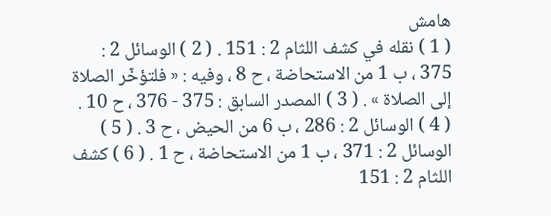هامش
( 1 ) نقله في كشف اللثام 2 : 151 . ( 2 ) الوسائل 2 : 375 ، ب 1 من الاستحاضة ، ح 8 ، وفيه : « فلتؤخّر الصلاة إلى الصلاة » . ( 3 ) المصدر السابق : 375 - 376 ، ح 10 . ( 4 ) الوسائل 2 : 286 ، ب 6 من الحيض ، ح 3 . ( 5 ) الوسائل 2 : 371 ، ب 1 من الاستحاضة ، ح 1 . ( 6 ) كشف اللثام 2 : 151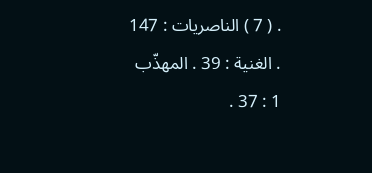. ( 7 ) الناصريات : 147 . الغنية : 39 . المهذّب 1 : 37 .